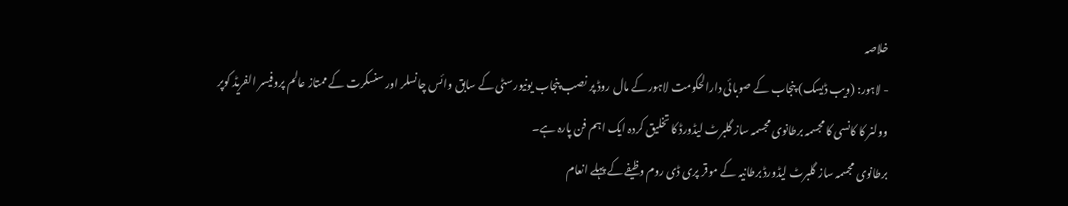خلاصہ
- لاہور: (ویب ڈیسک) پنجاب کے صوبائی دارالحکومت لاہور کے مال روڈ پر نصب پنجاب یونیورسٹی کے سابق وائس چانسلر اور سنسکرت کے ممتاز عالم پروفیسر الفریڈ کوپر وولنر کا کانسی کا مجسمہ برطانوی مجسمہ ساز گلبرٹ لیڈورڈ کا تخلیق کردہ ایک اہم فن پارہ ہے۔
برطانوی مجسمہ ساز گلبرٹ لیڈورڈ برطانیہ کے موقر پری ڈی روم وظیفے کے پہلے انعام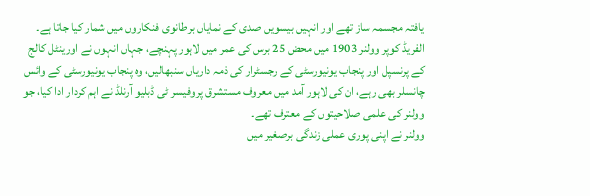یافتہ مجسمہ ساز تھے اور انہیں بیسویں صدی کے نمایاں برطانوی فنکاروں میں شمار کیا جاتا ہے۔
الفریڈ کوپر وولنر 1903 میں محض 25 برس کی عمر میں لاہور پہنچے، جہاں انہوں نے اورینٹل کالج کے پرنسپل اور پنجاب یونیورسٹی کے رجسٹرار کی ذمہ داریاں سنبھالیں، وہ پنجاب یونیورسٹی کے وائس چانسلر بھی رہے، ان کی لاہور آمد میں معروف مستشرق پروفیسر ٹی ڈبلیو آرنلڈ نے اہم کردار ادا کیا، جو وولنر کی علمی صلاحیتوں کے معترف تھے۔
وولنر نے اپنی پوری عملی زندگی برصغیر میں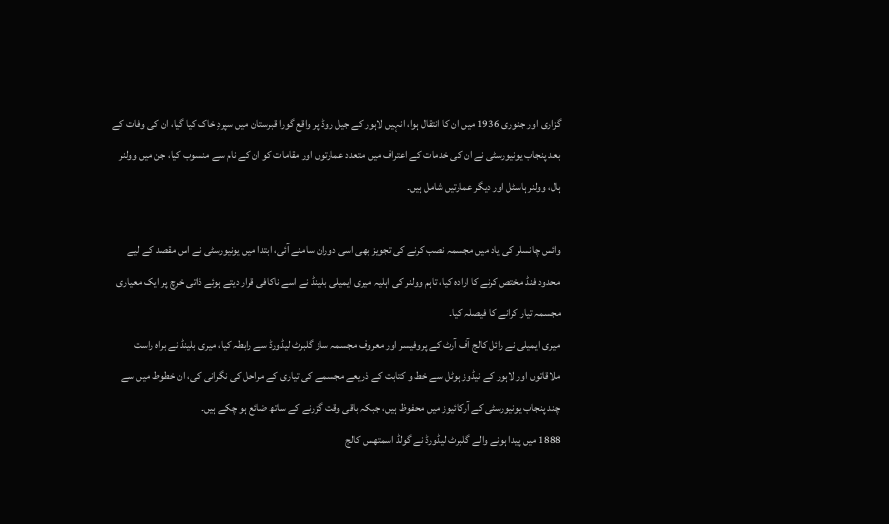گزاری اور جنوری 1936 میں ان کا انتقال ہوا، انہیں لاہور کے جیل روڈ پر واقع گورا قبرستان میں سپردِ خاک کیا گیا، ان کی وفات کے بعد پنجاب یونیورسٹی نے ان کی خدمات کے اعتراف میں متعدد عمارتوں اور مقامات کو ان کے نام سے منسوب کیا، جن میں وولنر ہال، وولنر ہاسٹل اور دیگر عمارتیں شامل ہیں۔

وائس چانسلر کی یاد میں مجسمہ نصب کرنے کی تجویز بھی اسی دوران سامنے آئی، ابتدا میں یونیورسٹی نے اس مقصد کے لیے محدود فنڈ مختص کرنے کا ارادہ کیا، تاہم وولنر کی اہلیہ میری ایمیلی بلینڈ نے اسے ناکافی قرار دیتے ہوئے ذاتی خرچ پر ایک معیاری مجسمہ تیار کرانے کا فیصلہ کیا۔
میری ایمیلی نے رائل کالج آف آرٹ کے پروفیسر اور معروف مجسمہ ساز گلبرٹ لیڈورڈ سے رابطہ کیا، میری بلینڈ نے براہ راست ملاقاتوں اور لاہور کے نیڈوز ہوٹل سے خط و کتابت کے ذریعے مجسمے کی تیاری کے مراحل کی نگرانی کی، ان خطوط میں سے چند پنجاب یونیورسٹی کے آرکائیوز میں محفوظ ہیں، جبکہ باقی وقت گزرنے کے ساتھ ضائع ہو چکے ہیں۔
1888 میں پیدا ہونے والے گلبرٹ لیڈورڈ نے گولڈ اسمتھس کالج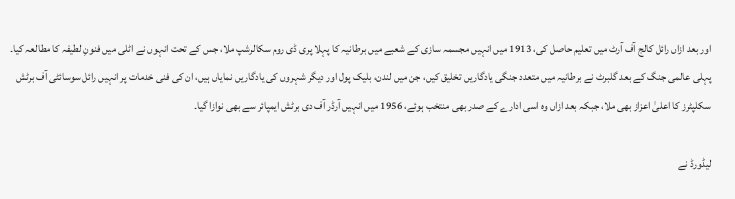اور بعد ازاں رائل کالج آف آرٹ میں تعلیم حاصل کی، 1913 میں انہیں مجسمہ سازی کے شعبے میں برطانیہ کا پہلا پری ڈی روم سکالرشپ ملا، جس کے تحت انہوں نے اٹلی میں فنونِ لطیفہ کا مطالعہ کیا۔
پہلی عالمی جنگ کے بعد گلبرٹ نے برطانیہ میں متعدد جنگی یادگاریں تخلیق کیں، جن میں لندن، بلیک پول اور دیگر شہروں کی یادگاریں نمایاں ہیں، ان کی فنی خدمات پر انہیں رائل سوسائٹی آف برٹش سکلپٹرز کا اعلیٰ اعزاز بھی ملا، جبکہ بعد ازاں وہ اسی ادارے کے صدر بھی منتخب ہوئے، 1956 میں انہیں آرڈر آف دی برٹش ایمپائر سے بھی نوازا گیا۔

لیڈورڈ نے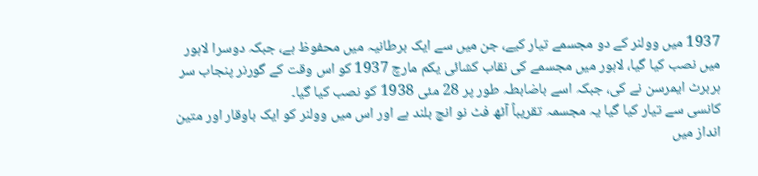1937 میں وولنر کے دو مجسمے تیار کیے، جن میں سے ایک برطانیہ میں محفوظ ہے، جبکہ دوسرا لاہور میں نصب کیا گیا، لاہور میں مجسمے کی نقاب کشائی یکم مارچ 1937 کو اس وقت کے گورنر پنجاب سر ہربرٹ ایمرسن نے کی، جبکہ اسے باضابطہ طور پر 28 مئی 1938 کو نصب کیا گیا۔
کانسی سے تیار کیا گیا یہ مجسمہ تقریباً آٹھ فٹ نو انچ بلند ہے اور اس میں وولنر کو ایک باوقار اور متین انداز میں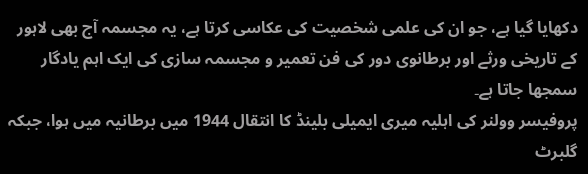دکھایا گیا ہے، جو ان کی علمی شخصیت کی عکاسی کرتا ہے، یہ مجسمہ آج بھی لاہور کے تاریخی ورثے اور برطانوی دور کی فن تعمیر و مجسمہ سازی کی ایک اہم یادگار سمجھا جاتا ہے۔
پروفیسر وولنر کی اہلیہ میری ایمیلی بلینڈ کا انتقال 1944 میں برطانیہ میں ہوا، جبکہ گلبرٹ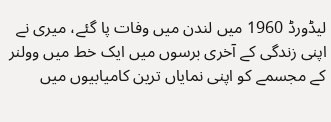لیڈورڈ 1960 میں لندن میں وفات پا گئے، میری نے اپنی زندگی کے آخری برسوں میں ایک خط میں وولنر کے مجسمے کو اپنی نمایاں ترین کامیابیوں میں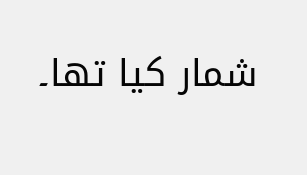شمار کیا تھا۔